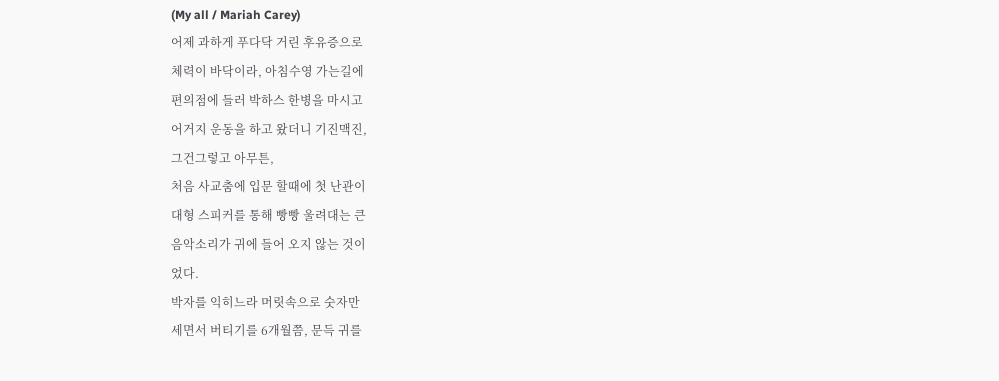(My all / Mariah Carey)
어제 과하게 푸다닥 거린 후유증으로
체력이 바닥이라, 아침수영 가는길에
편의점에 들러 박하스 한병을 마시고
어거지 운동을 하고 왔더니 기진맥진,
그건그렇고 아무튼,
처음 사교춤에 입문 할때에 첫 난관이
대형 스피커를 통해 빵빵 울려대는 큰
음악소리가 귀에 들어 오지 않는 것이
었다.
박자를 익히느라 머릿속으로 숫자만
세면서 버티기를 6개월쯤, 문득 귀를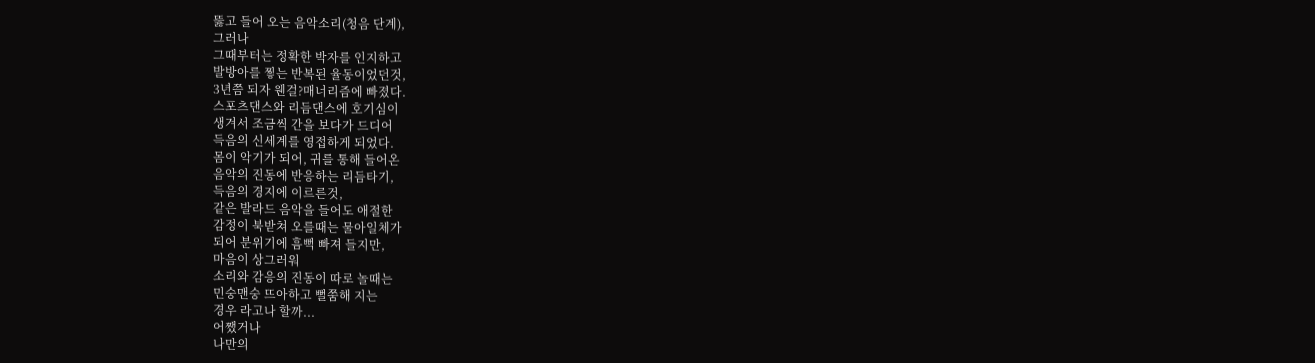뚫고 들어 오는 음악소리(청음 단계),
그러나
그때부터는 정확한 박자를 인지하고
발방아를 찧는 반복된 율동이었던것,
3년쯤 되자 웬걸?매너리즘에 빠졌다.
스포츠댄스와 리듬댄스에 호기심이
생겨서 조금씩 간을 보다가 드디어
득음의 신세계를 영접하게 되었다.
몸이 악기가 되어, 귀를 통해 들어온
음악의 진동에 반응하는 리듬타기,
득음의 경지에 이르른것,
같은 발라드 음악을 들어도 애절한
감정이 북받쳐 오를때는 물아일체가
되어 분위기에 흠뻑 빠져 들지만,
마음이 상그러워
소리와 감응의 진동이 따로 놀때는
민숭맨숭 뜨아하고 뻘쭘해 지는
경우 라고나 할까...
어쨌거나
나만의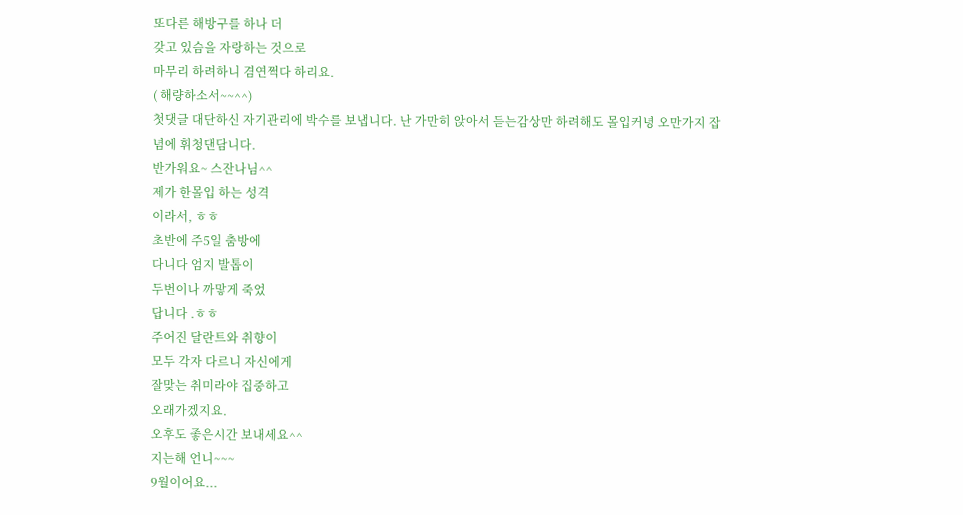또다른 해방구를 하나 더
갖고 있슴을 자랑하는 것으로
마무리 하려하니 겸연쩍다 하리요.
( 해량하소서~~^^)
첫댓글 대단하신 자기관리에 박수를 보냅니다. 난 가만히 앉아서 듣는감상만 하려해도 몰입커녕 오만가지 잡념에 휘청댄담니다.
반가워요~ 스잔나님^^
제가 한몰입 하는 성격
이라서, ㅎㅎ
초반에 주5일 춤방에
다니다 엄지 발톱이
두번이나 까맣게 죽었
답니다 .ㅎㅎ
주어진 달란트와 취향이
모두 각자 다르니 자신에게
잘맞는 취미라야 집중하고
오래가겠지요.
오후도 좋은시간 보내세요^^
지는해 언니~~~
9월이어요...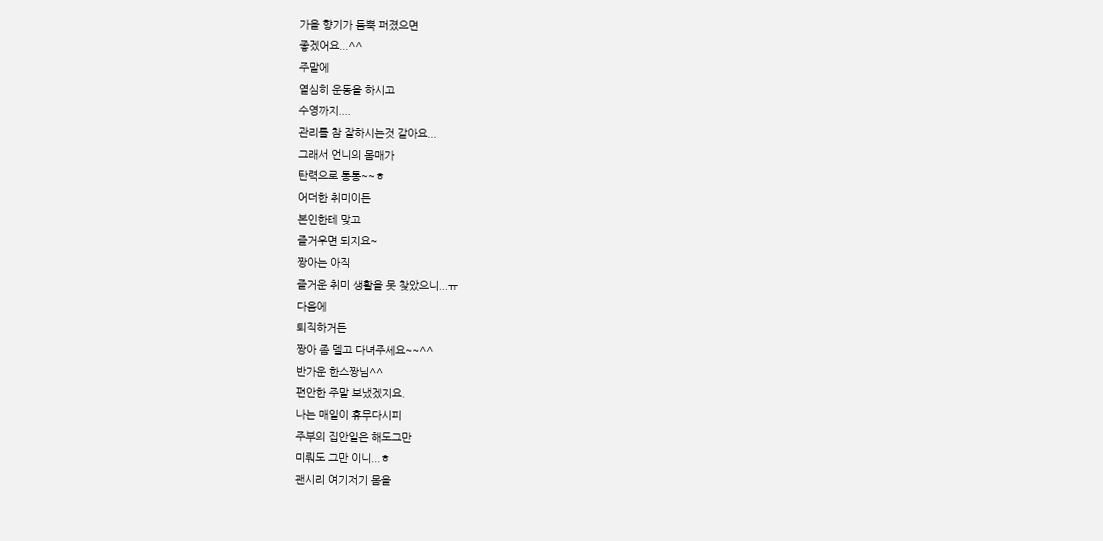가을 향기가 듬뿍 퍼졌으면
좋겠어요...^^
주말에
열심히 운동을 하시고
수영까지....
관리를 참 잘하시는것 같아요...
그래서 언니의 몸매가
탄력으로 통통~~ㅎ
어더한 취미이든
본인한테 맞고
즐거우면 되지요~
짱아는 아직
즐거운 취미 생활을 못 찾았으니...ㅠ
다음에
퇴직하거든
짱아 좀 델고 다녀주세요~~^^
반가운 한스짱님^^
편안한 주말 보냈겠지요.
나는 매일이 휴무다시피
주부의 집안일은 해도그만
미뤄도 그만 이니...ㅎ
괜시리 여기저기 몸을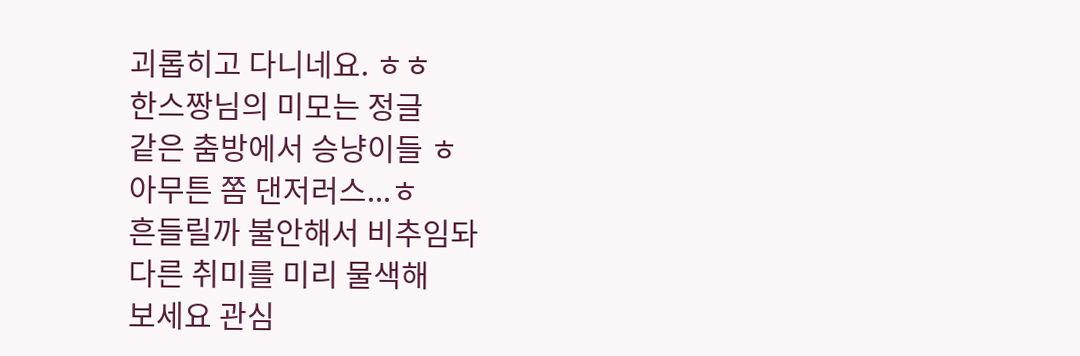괴롭히고 다니네요. ㅎㅎ
한스짱님의 미모는 정글
같은 춤방에서 승냥이들 ㅎ
아무튼 쫌 댄저러스...ㅎ
흔들릴까 불안해서 비추임돠
다른 취미를 미리 물색해
보세요 관심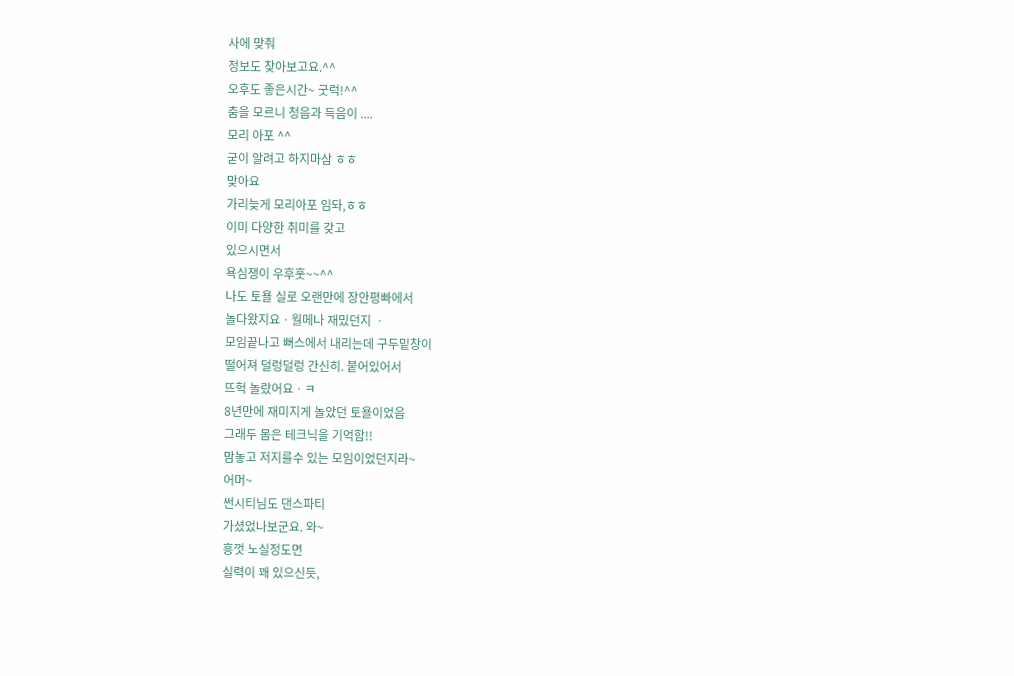사에 맞춰
정보도 찾아보고요.^^
오후도 좋은시간~ 굿럭!^^
춤을 모르니 청음과 득음이 ....
모리 아포 ^^
굳이 알려고 하지마삼 ㅎㅎ
맞아요
가리늦게 모리아포 임돠,ㅎㅎ
이미 다양한 취미를 갖고
있으시면서
욕심쟁이 우후훗~~^^
나도 토욜 실로 오랜만에 장안평빠에서
놀다왔지요ㆍ월메나 재밌던지 ㆍ
모임끝나고 뻐스에서 내리는데 구두밑창이
떨어져 덜렁덜렁 간신히. 붙어있어서
뜨헉 놀랐어요ㆍㅋ
8년만에 재미지게 놀았던 토욜이었음
그래두 몸은 테크닉을 기억함!!
맘놓고 저지를수 있는 모임이었던지라~
어머~
썬시티님도 댄스파티
가셨었나보군요. 와~
흥껏 노실정도면
실력이 꽤 있으신듯,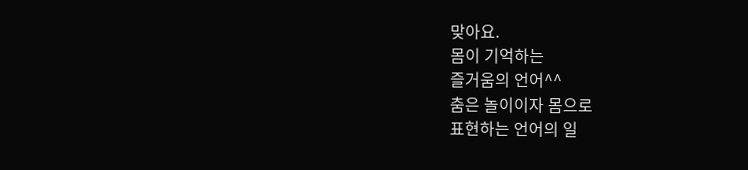맞아요.
몸이 기억하는
즐거움의 언어^^
춤은 놀이이자 몸으로
표현하는 언어의 일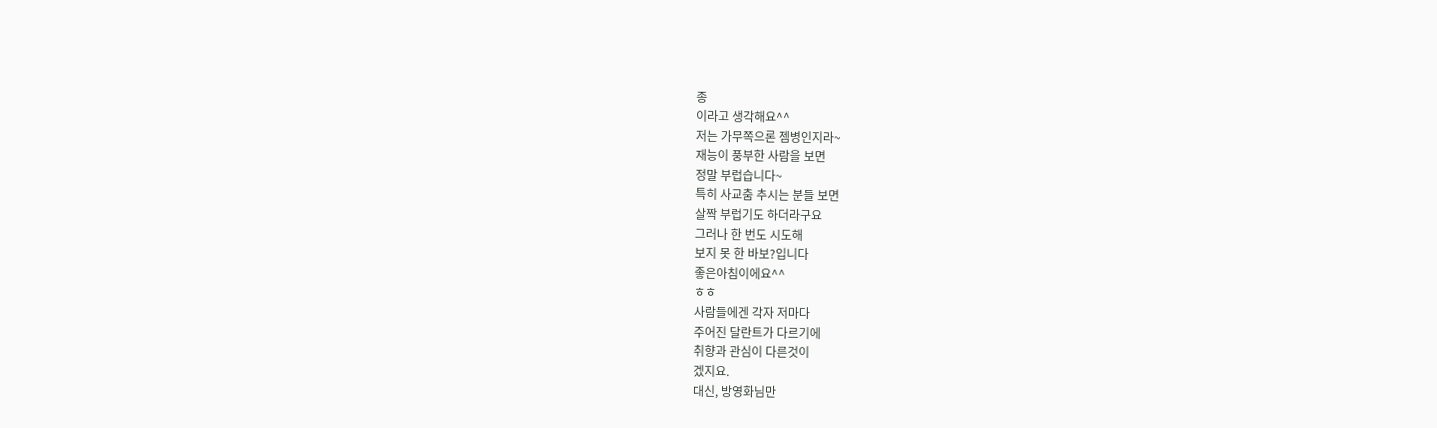종
이라고 생각해요^^
저는 가무쪽으론 젬병인지라~
재능이 풍부한 사람을 보면
정말 부럽습니다~
특히 사교춤 추시는 분들 보면
살짝 부럽기도 하더라구요
그러나 한 번도 시도해
보지 못 한 바보?입니다
좋은아침이에요^^
ㅎㅎ
사람들에겐 각자 저마다
주어진 달란트가 다르기에
취향과 관심이 다른것이
겠지요.
대신, 방영화님만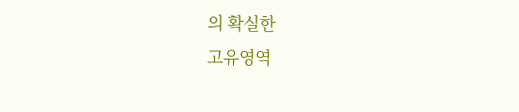의 확실한
고유영역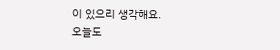이 있으리 생각해요.
오늘도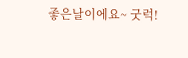좋은날이에요~ 굿럭!